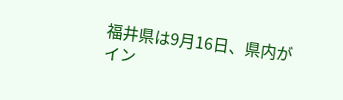福井県は9月16日、県内がイン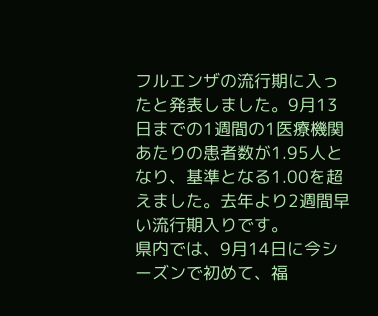フルエンザの流行期に入ったと発表しました。9月13日までの1週間の1医療機関あたりの患者数が1.95人となり、基準となる1.00を超えました。去年より2週間早い流行期入りです。
県内では、9月14日に今シーズンで初めて、福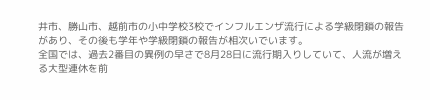井市、勝山市、越前市の小中学校3校でインフルエンザ流行による学級閉鎖の報告があり、その後も学年や学級閉鎖の報告が相次いでいます。
全国では、過去2番目の異例の早さで8月28日に流行期入りしていて、人流が増える大型連休を前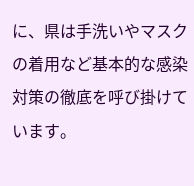に、県は手洗いやマスクの着用など基本的な感染対策の徹底を呼び掛けています。